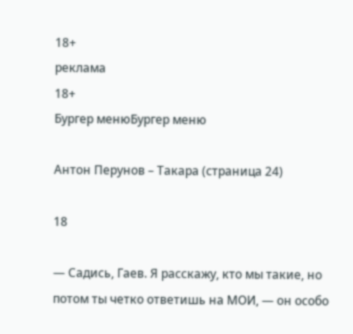18+
реклама
18+
Бургер менюБургер меню

Антон Перунов – Такара (страница 24)

18

— Садись, Гаев. Я расскажу, кто мы такие, но потом ты четко ответишь на МОИ, — он особо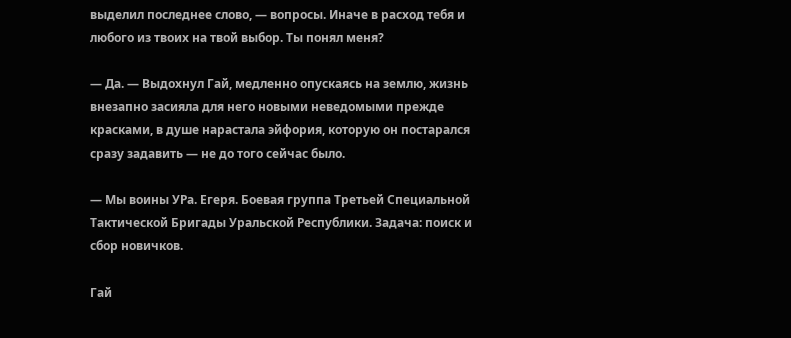выделил последнее слово, — вопросы. Иначе в расход тебя и любого из твоих на твой выбор. Ты понял меня?

— Да. — Выдохнул Гай, медленно опускаясь на землю, жизнь внезапно засияла для него новыми неведомыми прежде красками, в душе нарастала эйфория, которую он постарался сразу задавить — не до того сейчас было.

— Мы воины УРа. Егеря. Боевая группа Третьей Специальной Тактической Бригады Уральской Республики. Задача: поиск и сбор новичков.

Гай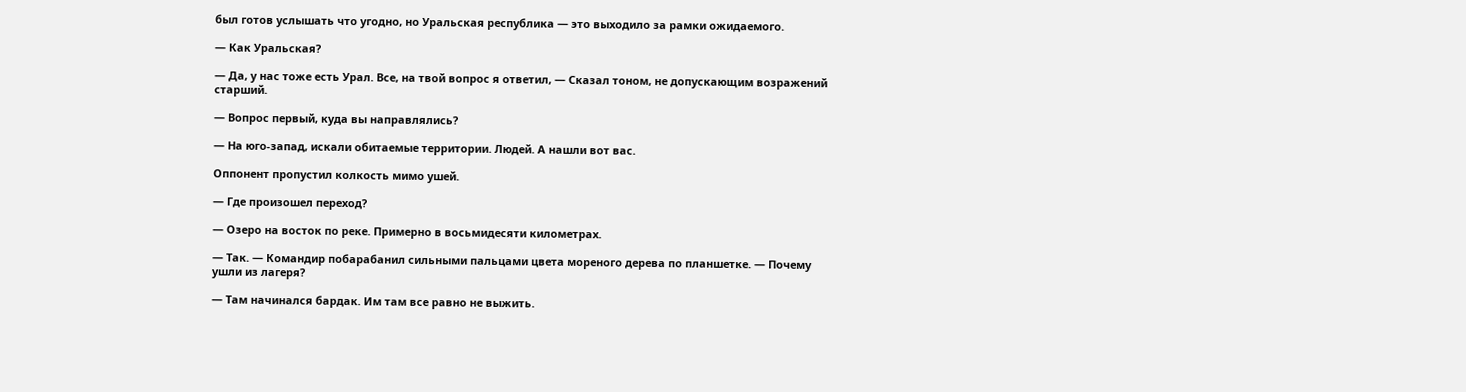был готов услышать что угодно, но Уральская республика — это выходило за рамки ожидаемого.

— Как Уральская?

— Да, у нас тоже есть Урал. Все, на твой вопрос я ответил, — Сказал тоном, не допускающим возражений старший.

— Вопрос первый, куда вы направлялись?

— На юго-запад, искали обитаемые территории. Людей. А нашли вот вас.

Оппонент пропустил колкость мимо ушей.

— Где произошел переход?

— Озеро на восток по реке. Примерно в восьмидесяти километрах.

— Так. — Командир побарабанил сильными пальцами цвета мореного дерева по планшетке. — Почему ушли из лагеря?

— Там начинался бардак. Им там все равно не выжить.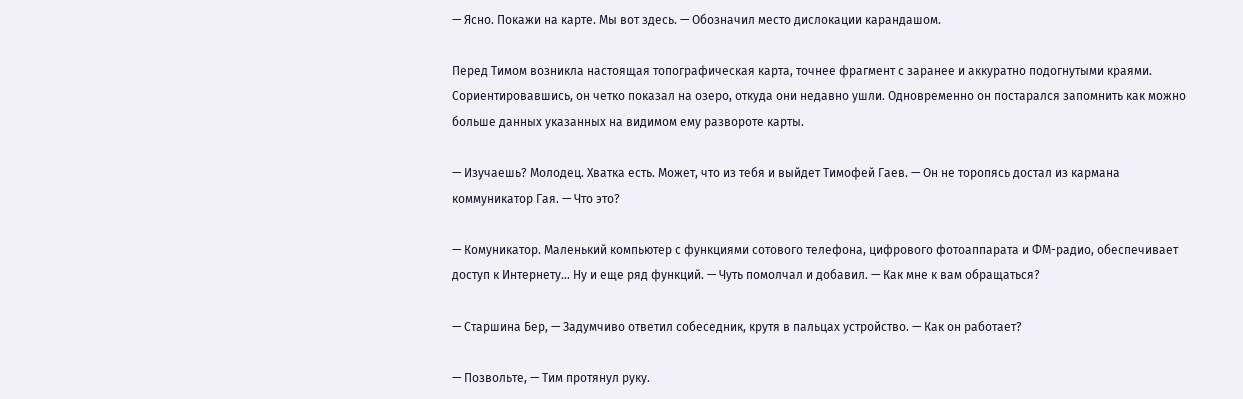— Ясно. Покажи на карте. Мы вот здесь. — Обозначил место дислокации карандашом.

Перед Тимом возникла настоящая топографическая карта, точнее фрагмент с заранее и аккуратно подогнутыми краями. Сориентировавшись, он четко показал на озеро, откуда они недавно ушли. Одновременно он постарался запомнить как можно больше данных указанных на видимом ему развороте карты.

— Изучаешь? Молодец. Хватка есть. Может, что из тебя и выйдет Тимофей Гаев. — Он не торопясь достал из кармана коммуникатор Гая. — Что это?

— Комуникатор. Маленький компьютер с функциями сотового телефона, цифрового фотоаппарата и ФМ-радио, обеспечивает доступ к Интернету… Ну и еще ряд функций. — Чуть помолчал и добавил. — Как мне к вам обращаться?

— Старшина Бер, — Задумчиво ответил собеседник, крутя в пальцах устройство. — Как он работает?

— Позвольте, — Тим протянул руку.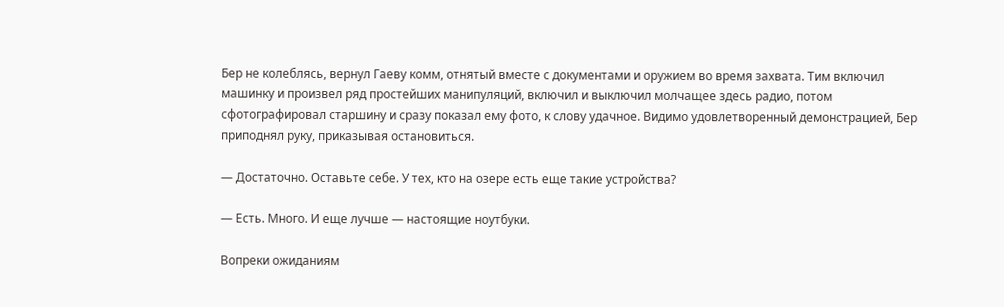Бер не колеблясь, вернул Гаеву комм, отнятый вместе с документами и оружием во время захвата. Тим включил машинку и произвел ряд простейших манипуляций, включил и выключил молчащее здесь радио, потом сфотографировал старшину и сразу показал ему фото, к слову удачное. Видимо удовлетворенный демонстрацией, Бер приподнял руку, приказывая остановиться.

— Достаточно. Оставьте себе. У тех, кто на озере есть еще такие устройства?

— Есть. Много. И еще лучше — настоящие ноутбуки.

Вопреки ожиданиям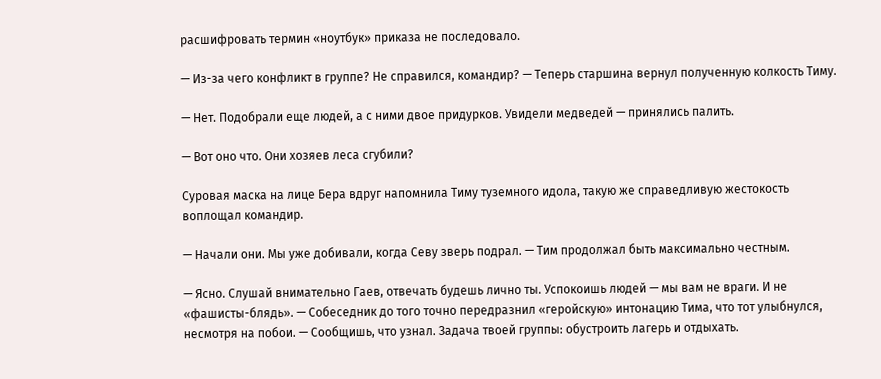расшифровать термин «ноутбук» приказа не последовало.

— Из-за чего конфликт в группе? Не справился, командир? — Теперь старшина вернул полученную колкость Тиму.

— Нет. Подобрали еще людей, а с ними двое придурков. Увидели медведей — принялись палить.

— Вот оно что. Они хозяев леса сгубили?

Суровая маска на лице Бера вдруг напомнила Тиму туземного идола, такую же справедливую жестокость воплощал командир.

— Начали они. Мы уже добивали, когда Севу зверь подрал. — Тим продолжал быть максимально честным.

— Ясно. Слушай внимательно Гаев, отвечать будешь лично ты. Успокоишь людей — мы вам не враги. И не «фашисты-блядь». — Собеседник до того точно передразнил «геройскую» интонацию Тима, что тот улыбнулся, несмотря на побои. — Сообщишь, что узнал. Задача твоей группы: обустроить лагерь и отдыхать.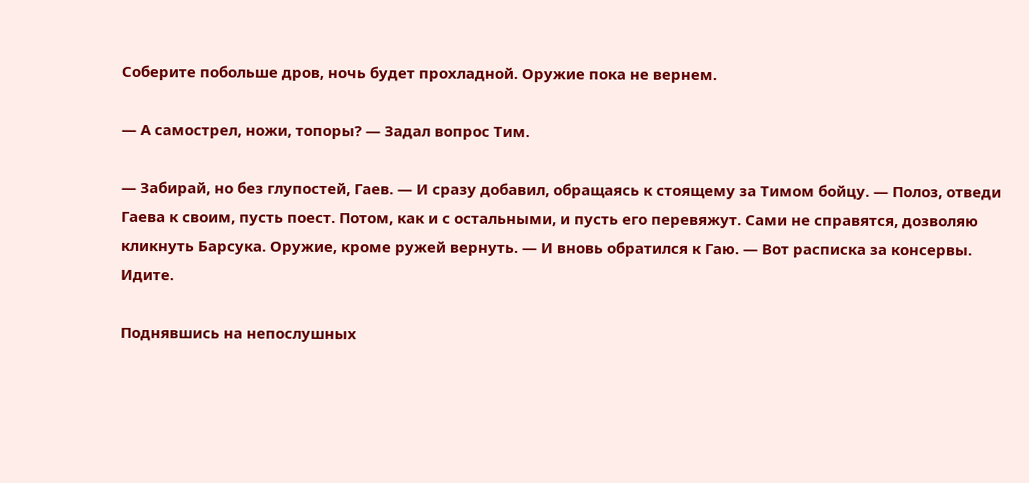Соберите побольше дров, ночь будет прохладной. Оружие пока не вернем.

— А самострел, ножи, топоры? — Задал вопрос Тим.

— Забирай, но без глупостей, Гаев. — И сразу добавил, обращаясь к стоящему за Тимом бойцу. — Полоз, отведи Гаева к своим, пусть поест. Потом, как и с остальными, и пусть его перевяжут. Сами не справятся, дозволяю кликнуть Барсука. Оружие, кроме ружей вернуть. — И вновь обратился к Гаю. — Вот расписка за консервы. Идите.

Поднявшись на непослушных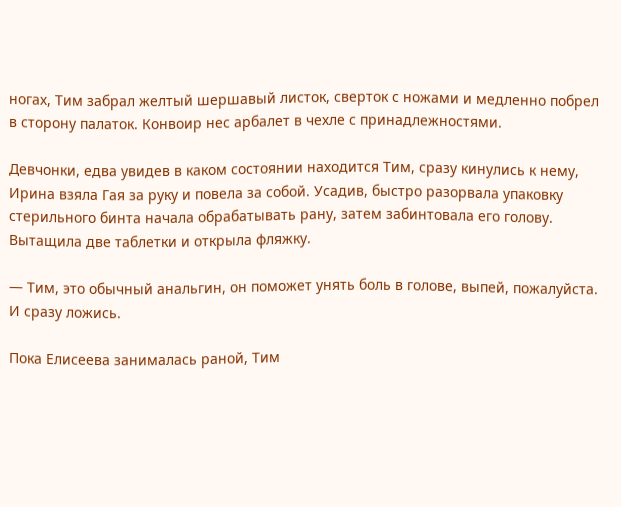ногах, Тим забрал желтый шершавый листок, сверток с ножами и медленно побрел в сторону палаток. Конвоир нес арбалет в чехле с принадлежностями.

Девчонки, едва увидев в каком состоянии находится Тим, сразу кинулись к нему, Ирина взяла Гая за руку и повела за собой. Усадив, быстро разорвала упаковку стерильного бинта начала обрабатывать рану, затем забинтовала его голову. Вытащила две таблетки и открыла фляжку.

— Тим, это обычный анальгин, он поможет унять боль в голове, выпей, пожалуйста. И сразу ложись.

Пока Елисеева занималась раной, Тим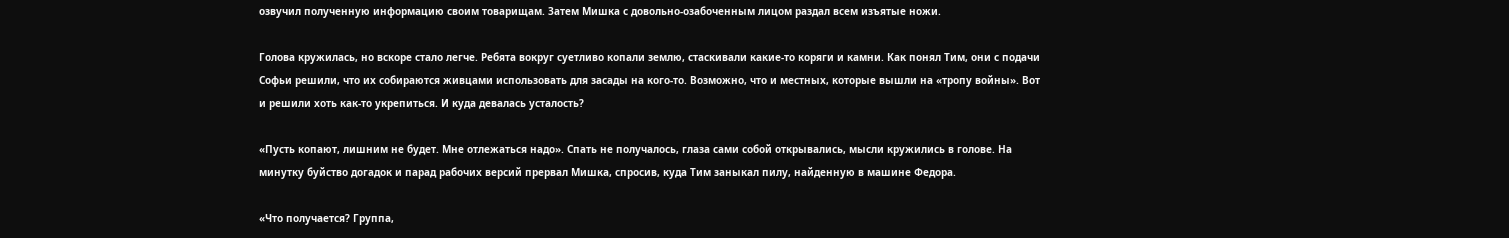озвучил полученную информацию своим товарищам. Затем Мишка с довольно-озабоченным лицом раздал всем изъятые ножи.

Голова кружилась, но вскоре стало легче. Ребята вокруг суетливо копали землю, стаскивали какие-то коряги и камни. Как понял Тим, они с подачи Софьи решили, что их собираются живцами использовать для засады на кого-то. Возможно, что и местных, которые вышли на «тропу войны». Вот и решили хоть как-то укрепиться. И куда девалась усталость?

«Пусть копают, лишним не будет. Мне отлежаться надо». Спать не получалось, глаза сами собой открывались, мысли кружились в голове. На минутку буйство догадок и парад рабочих версий прервал Мишка, спросив, куда Тим заныкал пилу, найденную в машине Федора.

«Что получается? Группа,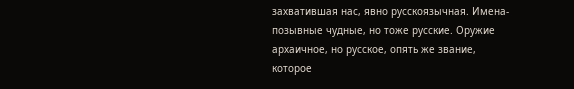захватившая нас, явно русскоязычная. Имена-позывные чудные, но тоже русские. Оружие архаичное, но русское, опять же звание, которое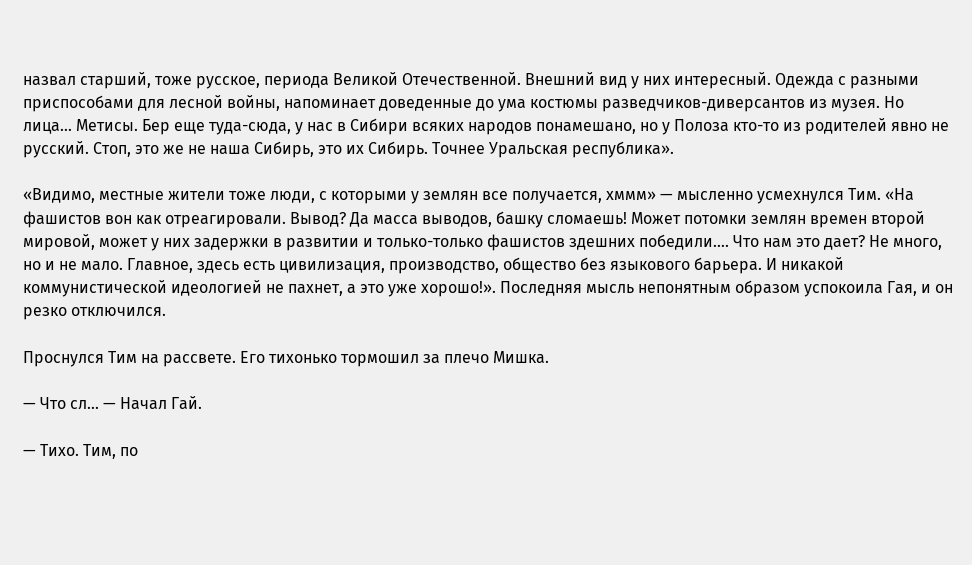назвал старший, тоже русское, периода Великой Отечественной. Внешний вид у них интересный. Одежда с разными приспособами для лесной войны, напоминает доведенные до ума костюмы разведчиков-диверсантов из музея. Но лица… Метисы. Бер еще туда-сюда, у нас в Сибири всяких народов понамешано, но у Полоза кто-то из родителей явно не русский. Стоп, это же не наша Сибирь, это их Сибирь. Точнее Уральская республика».

«Видимо, местные жители тоже люди, с которыми у землян все получается, хммм» — мысленно усмехнулся Тим. «На фашистов вон как отреагировали. Вывод? Да масса выводов, башку сломаешь! Может потомки землян времен второй мировой, может у них задержки в развитии и только-только фашистов здешних победили…. Что нам это дает? Не много, но и не мало. Главное, здесь есть цивилизация, производство, общество без языкового барьера. И никакой коммунистической идеологией не пахнет, а это уже хорошо!». Последняя мысль непонятным образом успокоила Гая, и он резко отключился.

Проснулся Тим на рассвете. Его тихонько тормошил за плечо Мишка.

— Что сл… — Начал Гай.

— Тихо. Тим, по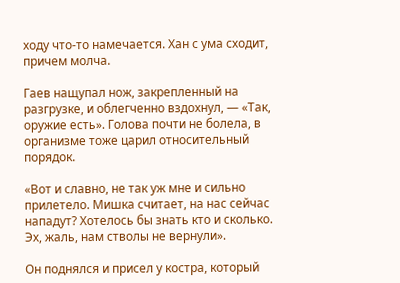ходу что-то намечается. Хан с ума сходит, причем молча.

Гаев нащупал нож, закрепленный на разгрузке, и облегченно вздохнул, — «Так, оружие есть». Голова почти не болела, в организме тоже царил относительный порядок.

«Вот и славно, не так уж мне и сильно прилетело. Мишка считает, на нас сейчас нападут? Хотелось бы знать кто и сколько. Эх, жаль, нам стволы не вернули».

Он поднялся и присел у костра, который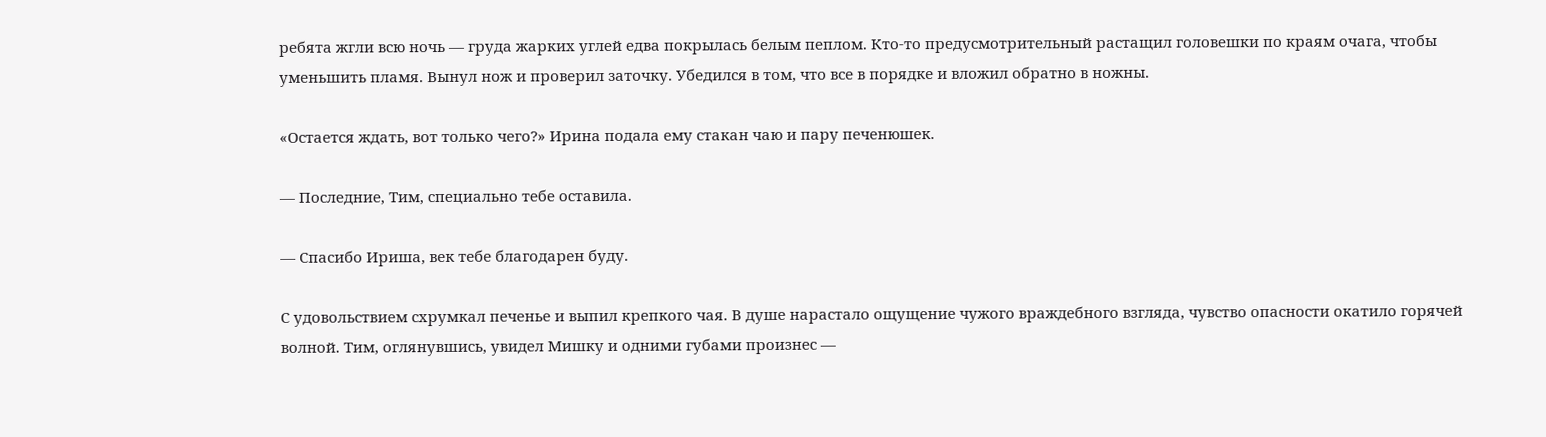ребята жгли всю ночь — груда жарких углей едва покрылась белым пеплом. Кто-то предусмотрительный растащил головешки по краям очага, чтобы уменьшить пламя. Вынул нож и проверил заточку. Убедился в том, что все в порядке и вложил обратно в ножны.

«Остается ждать, вот только чего?» Ирина подала ему стакан чаю и пару печенюшек.

— Последние, Тим, специально тебе оставила.

— Спасибо Ириша, век тебе благодарен буду.

С удовольствием схрумкал печенье и выпил крепкого чая. В душе нарастало ощущение чужого враждебного взгляда, чувство опасности окатило горячей волной. Тим, оглянувшись, увидел Мишку и одними губами произнес —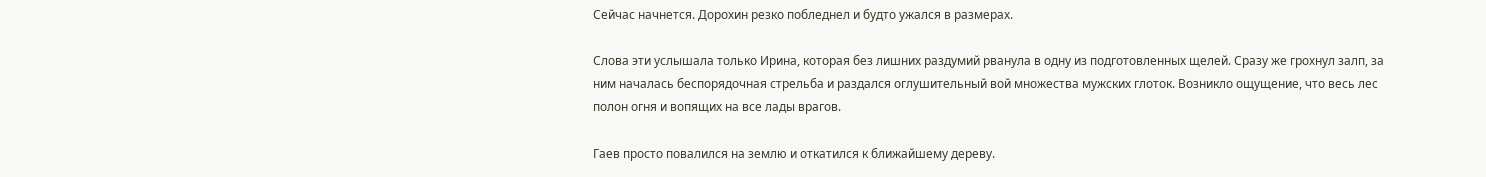Сейчас начнется. Дорохин резко побледнел и будто ужался в размерах.

Слова эти услышала только Ирина, которая без лишних раздумий рванула в одну из подготовленных щелей. Сразу же грохнул залп, за ним началась беспорядочная стрельба и раздался оглушительный вой множества мужских глоток. Возникло ощущение, что весь лес полон огня и вопящих на все лады врагов.

Гаев просто повалился на землю и откатился к ближайшему дереву.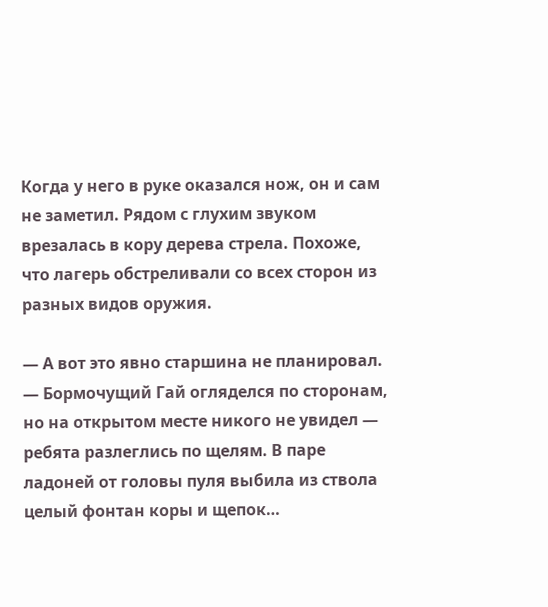Когда у него в руке оказался нож, он и сам не заметил. Рядом с глухим звуком врезалась в кору дерева стрела. Похоже, что лагерь обстреливали со всех сторон из разных видов оружия.

— А вот это явно старшина не планировал. — Бормочущий Гай огляделся по сторонам, но на открытом месте никого не увидел — ребята разлеглись по щелям. В паре ладоней от головы пуля выбила из ствола целый фонтан коры и щепок…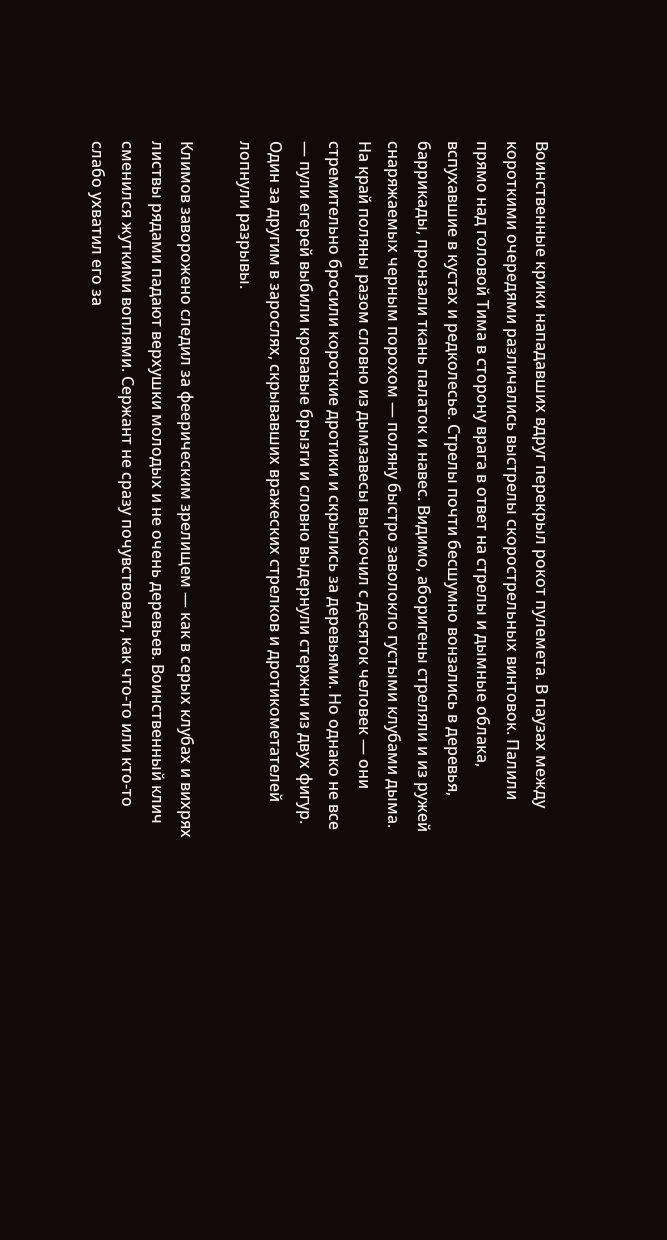Воинственные крики нападавших вдруг перекрыл рокот пулемета. В паузах между короткими очередями различались выстрелы скорострельных винтовок. Палили прямо над головой Тима в сторону врага в ответ на стрелы и дымные облака, вспухавшие в кустах и редколесье. Стрелы почти бесшумно вонзались в деревья, баррикады, пронзали ткань палаток и навес. Видимо, аборигены стреляли и из ружей снаряжаемых черным порохом — поляну быстро заволокло густыми клубами дыма. На край поляны разом словно из дымзавесы выскочил с десяток человек — они стремительно бросили короткие дротики и скрылись за деревьями. Но однако не все — пули егерей выбили кровавые брызги и словно выдернули стержни из двух фигур. Один за другим в зарослях, скрывавших вражеских стрелков и дротикометателей лопнули разрывы.

Климов заворожено следил за феерическим зрелищем — как в серых клубах и вихрях листвы рядами падают верхушки молодых и не очень деревьев. Воинственный клич сменился жуткими воплями. Сержант не сразу почувствовал, как что-то или кто-то слабо ухватил его за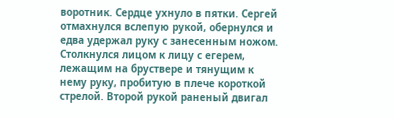воротник. Сердце ухнуло в пятки. Сергей отмахнулся вслепую рукой, обернулся и едва удержал руку с занесенным ножом. Столкнулся лицом к лицу с егерем, лежащим на бруствере и тянущим к нему руку, пробитую в плече короткой стрелой. Второй рукой раненый двигал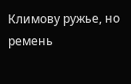Климову ружье, но ремень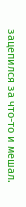зацепился за что-то и мешал.